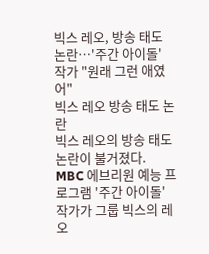빅스 레오, 방송 태도 논란…'주간 아이돌' 작가 "원래 그런 애였어"
빅스 레오 방송 태도 논란
빅스 레오의 방송 태도 논란이 불거졌다.
MBC 에브리원 예능 프로그램 '주간 아이돌' 작가가 그룹 빅스의 레오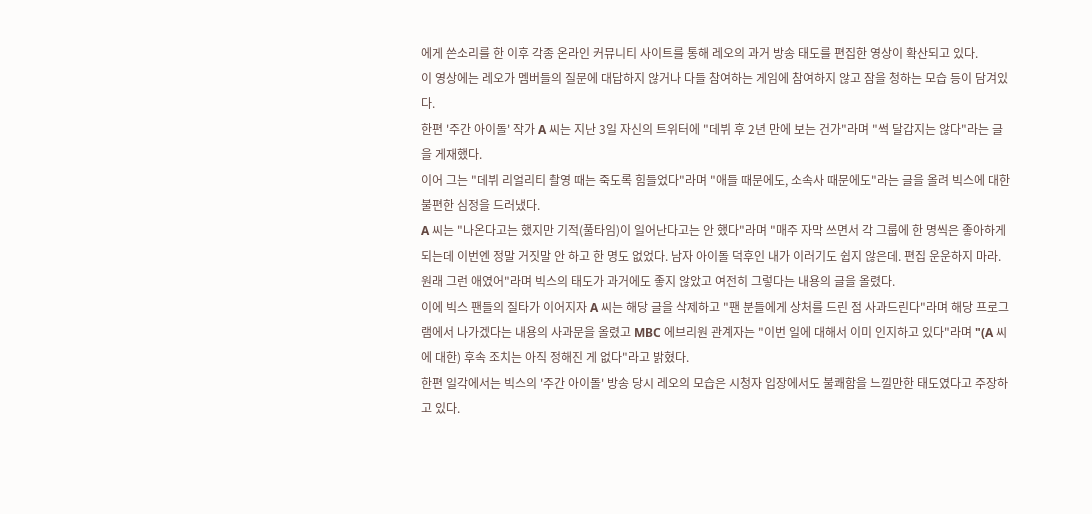에게 쓴소리를 한 이후 각종 온라인 커뮤니티 사이트를 통해 레오의 과거 방송 태도를 편집한 영상이 확산되고 있다.
이 영상에는 레오가 멤버들의 질문에 대답하지 않거나 다들 참여하는 게임에 참여하지 않고 잠을 청하는 모습 등이 담겨있다.
한편 '주간 아이돌' 작가 A 씨는 지난 3일 자신의 트위터에 "데뷔 후 2년 만에 보는 건가"라며 "썩 달갑지는 않다"라는 글을 게재했다.
이어 그는 "데뷔 리얼리티 촬영 때는 죽도록 힘들었다"라며 "애들 때문에도, 소속사 때문에도"라는 글을 올려 빅스에 대한 불편한 심정을 드러냈다.
A 씨는 "나온다고는 했지만 기적(풀타임)이 일어난다고는 안 했다"라며 "매주 자막 쓰면서 각 그룹에 한 명씩은 좋아하게 되는데 이번엔 정말 거짓말 안 하고 한 명도 없었다. 남자 아이돌 덕후인 내가 이러기도 쉽지 않은데. 편집 운운하지 마라. 원래 그런 애였어"라며 빅스의 태도가 과거에도 좋지 않았고 여전히 그렇다는 내용의 글을 올렸다.
이에 빅스 팬들의 질타가 이어지자 A 씨는 해당 글을 삭제하고 "팬 분들에게 상처를 드린 점 사과드린다"라며 해당 프로그램에서 나가겠다는 내용의 사과문을 올렸고 MBC 에브리원 관계자는 "이번 일에 대해서 이미 인지하고 있다"라며 "(A 씨에 대한) 후속 조치는 아직 정해진 게 없다"라고 밝혔다.
한편 일각에서는 빅스의 '주간 아이돌' 방송 당시 레오의 모습은 시청자 입장에서도 불쾌함을 느낄만한 태도였다고 주장하고 있다.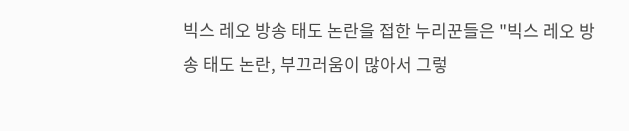빅스 레오 방송 태도 논란을 접한 누리꾼들은 "빅스 레오 방송 태도 논란, 부끄러움이 많아서 그렇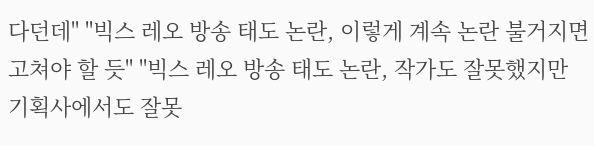다던데" "빅스 레오 방송 태도 논란, 이렇게 계속 논란 불거지면 고쳐야 할 듯" "빅스 레오 방송 태도 논란, 작가도 잘못했지만 기획사에서도 잘못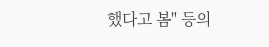했다고 봄" 등의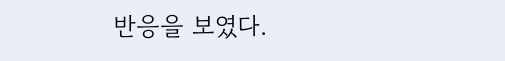반응을 보였다.